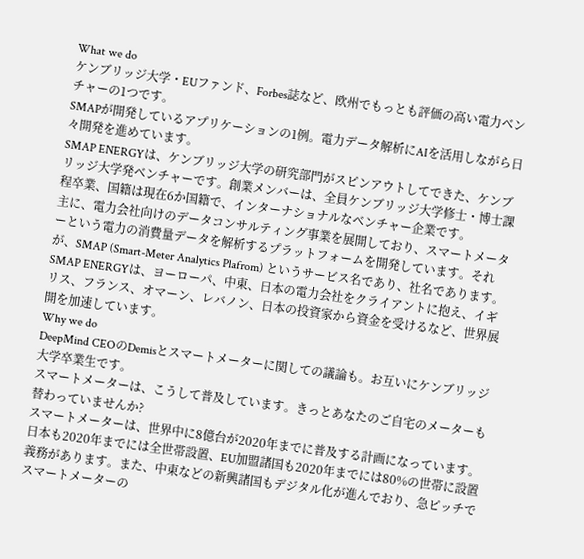What we do
ケンブリッジ大学・EUファンド、Forbes誌など、欧州でもっとも評価の高い電力ベンチャーの1つです。
SMAPが開発しているアプリケーションの1例。電力データ解析にAIを活用しながら日々開発を進めています。
SMAP ENERGYは、ケンブリッジ大学の研究部門がスピンアウトしてできた、ケンブリッジ大学発ベンチャーです。創業メンバーは、全員ケンブリッジ大学修士・博士課程卒業、国籍は現在6か国籍で、インターナショナルなベンチャー企業です。
主に、電力会社向けのデータコンサルティング事業を展開しており、スマートメーターという電力の消費量データを解析するプラットフォームを開発しています。それが、SMAP (Smart-Meter Analytics Plafrom) というサービス名であり、社名であります。
SMAP ENERGYは、ヨーローパ、中東、日本の電力会社をクライアントに抱え、イギリス、フランス、オマーン、レバノン、日本の投資家から資金を受けるなど、世界展開を加速しています。
Why we do
DeepMind CEOのDemisとスマートメーターに関しての議論も。お互いにケンブリッジ大学卒業生です。
スマートメーターは、こうして普及しています。きっとあなたのご自宅のメーターも替わっていませんか?
スマートメーターは、世界中に8億台が2020年までに普及する計画になっています。日本も2020年までには全世帯設置、EU加盟諸国も2020年までには80%の世帯に設置義務があります。また、中東などの新興諸国もデジタル化が進んでおり、急ピッチでスマートメーターの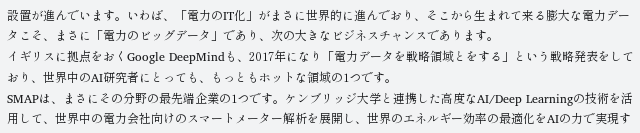設置が進んでいます。いわば、「電力のIT化」がまさに世界的に進んでおり、そこから生まれて来る膨大な電力データこそ、まさに「電力のビッグデータ」であり、次の大きなビジネスチャンスであります。
イギリスに拠点をおくGoogle DeepMindも、2017年になり「電力データを戦略領域とをする」という戦略発表をしており、世界中のAI研究者にとっても、もっともホットな領域の1つです。
SMAPは、まさにその分野の最先端企業の1つです。ケンブリッジ大学と連携した高度なAI/Deep Learningの技術を活用して、世界中の電力会社向けのスマートメーター解析を展開し、世界のエネルギー効率の最適化をAIの力で実現す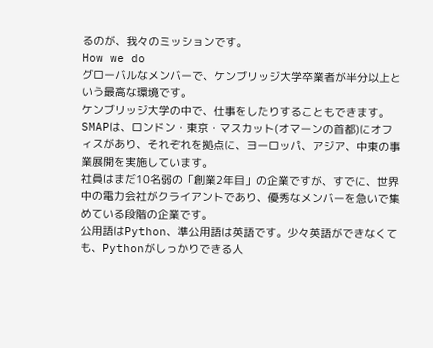るのが、我々のミッションです。
How we do
グローバルなメンバーで、ケンブリッジ大学卒業者が半分以上という最高な環境です。
ケンブリッジ大学の中で、仕事をしたりすることもできます。
SMAPは、ロンドン・東京・マスカット(オマーンの首都)にオフィスがあり、それぞれを拠点に、ヨーロッパ、アジア、中東の事業展開を実施しています。
社員はまだ10名弱の「創業2年目」の企業ですが、すでに、世界中の電力会社がクライアントであり、優秀なメンバーを急いで集めている段階の企業です。
公用語はPython、準公用語は英語です。少々英語ができなくても、Pythonがしっかりできる人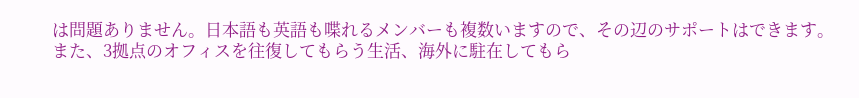は問題ありません。日本語も英語も喋れるメンバーも複数いますので、その辺のサポートはできます。
また、3拠点のオフィスを往復してもらう生活、海外に駐在してもら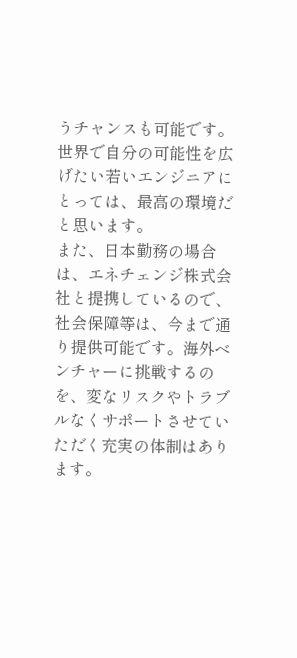うチャンスも可能です。世界で自分の可能性を広げたい若いエンジニアにとっては、最高の環境だと思います。
また、日本勤務の場合は、エネチェンジ株式会社と提携しているので、社会保障等は、今まで通り提供可能です。海外ベンチャーに挑戦するのを、変なリスクやトラブルなくサポートさせていただく充実の体制はあります。